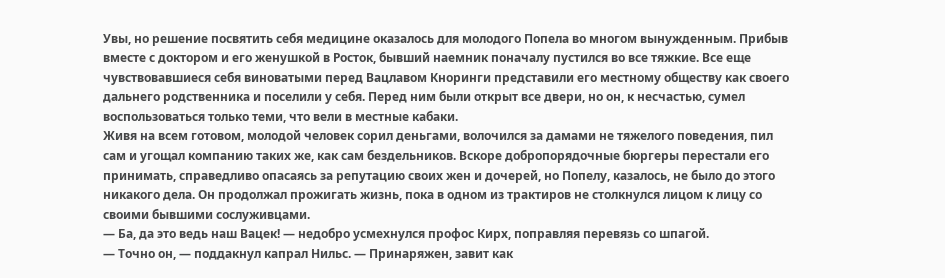Увы, но решение посвятить себя медицине оказалось для молодого Попела во многом вынужденным. Прибыв вместе с доктором и его женушкой в Росток, бывший наемник поначалу пустился во все тяжкие. Все еще чувствовавшиеся себя виноватыми перед Вацлавом Кноринги представили его местному обществу как своего дальнего родственника и поселили у себя. Перед ним были открыт все двери, но он, к несчастью, сумел воспользоваться только теми, что вели в местные кабаки.
Живя на всем готовом, молодой человек сорил деньгами, волочился за дамами не тяжелого поведения, пил сам и угощал компанию таких же, как сам бездельников. Вскоре добропорядочные бюргеры перестали его принимать, справедливо опасаясь за репутацию своих жен и дочерей, но Попелу, казалось, не было до этого никакого дела. Он продолжал прожигать жизнь, пока в одном из трактиров не столкнулся лицом к лицу со своими бывшими сослуживцами.
— Ба, да это ведь наш Вацек! — недобро усмехнулся профос Кирх, поправляя перевязь со шпагой.
— Точно он, — поддакнул капрал Нильс. — Принаряжен, завит как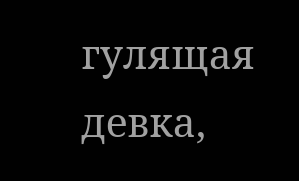гулящая девка,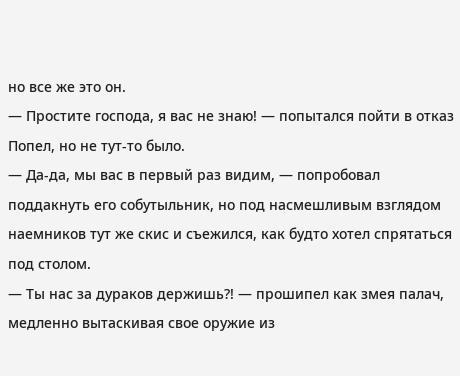но все же это он.
— Простите господа, я вас не знаю! — попытался пойти в отказ Попел, но не тут-то было.
— Да-да, мы вас в первый раз видим, — попробовал поддакнуть его собутыльник, но под насмешливым взглядом наемников тут же скис и съежился, как будто хотел спрятаться под столом.
— Ты нас за дураков держишь?! — прошипел как змея палач, медленно вытаскивая свое оружие из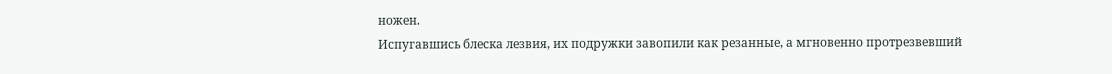ножен.
Испугавшись блеска лезвия, их подружки завопили как резанные, а мгновенно протрезвевший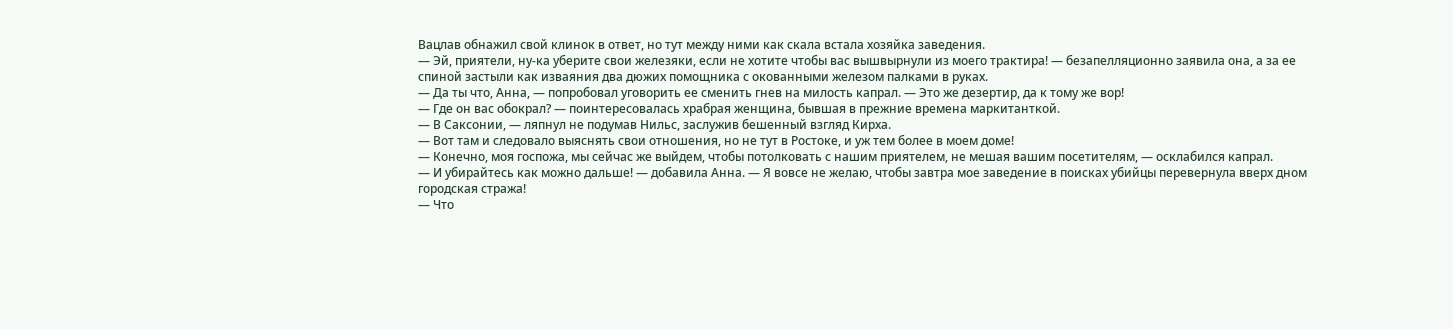Вацлав обнажил свой клинок в ответ, но тут между ними как скала встала хозяйка заведения.
— Эй, приятели, ну-ка уберите свои железяки, если не хотите чтобы вас вышвырнули из моего трактира! — безапелляционно заявила она, а за ее спиной застыли как изваяния два дюжих помощника с окованными железом палками в руках.
— Да ты что, Анна, — попробовал уговорить ее сменить гнев на милость капрал. — Это же дезертир, да к тому же вор!
— Где он вас обокрал? — поинтересовалась храбрая женщина, бывшая в прежние времена маркитанткой.
— В Саксонии, — ляпнул не подумав Нильс, заслужив бешенный взгляд Кирха.
— Вот там и следовало выяснять свои отношения, но не тут в Ростоке, и уж тем более в моем доме!
— Конечно, моя госпожа, мы сейчас же выйдем, чтобы потолковать с нашим приятелем, не мешая вашим посетителям, — осклабился капрал.
— И убирайтесь как можно дальше! — добавила Анна. — Я вовсе не желаю, чтобы завтра мое заведение в поисках убийцы перевернула вверх дном городская стража!
— Что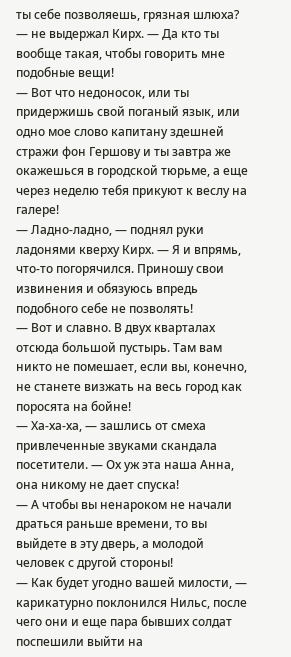ты себе позволяешь, грязная шлюха? — не выдержал Кирх. — Да кто ты вообще такая, чтобы говорить мне подобные вещи!
— Вот что недоносок, или ты придержишь свой поганый язык, или одно мое слово капитану здешней стражи фон Гершову и ты завтра же окажешься в городской тюрьме, а еще через неделю тебя прикуют к веслу на галере!
— Ладно-ладно, — поднял руки ладонями кверху Кирх. — Я и впрямь, что-то погорячился. Приношу свои извинения и обязуюсь впредь подобного себе не позволять!
— Вот и славно. В двух кварталах отсюда большой пустырь. Там вам никто не помешает, если вы, конечно, не станете визжать на весь город как поросята на бойне!
— Ха-ха-ха, — зашлись от смеха привлеченные звуками скандала посетители. — Ох уж эта наша Анна, она никому не дает спуска!
— А чтобы вы ненароком не начали драться раньше времени, то вы выйдете в эту дверь, а молодой человек с другой стороны!
— Как будет угодно вашей милости, — карикатурно поклонился Нильс, после чего они и еще пара бывших солдат поспешили выйти на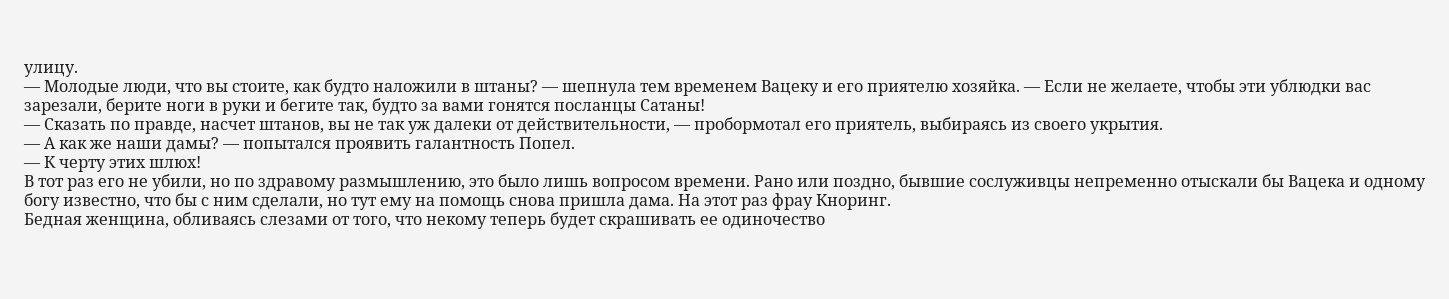улицу.
— Молодые люди, что вы стоите, как будто наложили в штаны? — шепнула тем временем Вацеку и его приятелю хозяйка. — Если не желаете, чтобы эти ублюдки вас зарезали, берите ноги в руки и бегите так, будто за вами гонятся посланцы Сатаны!
— Сказать по правде, насчет штанов, вы не так уж далеки от действительности, — пробормотал его приятель, выбираясь из своего укрытия.
— А как же наши дамы? — попытался проявить галантность Попел.
— К черту этих шлюх!
В тот раз его не убили, но по здравому размышлению, это было лишь вопросом времени. Рано или поздно, бывшие сослуживцы непременно отыскали бы Вацека и одному богу известно, что бы с ним сделали, но тут ему на помощь снова пришла дама. На этот раз фрау Кноринг.
Бедная женщина, обливаясь слезами от того, что некому теперь будет скрашивать ее одиночество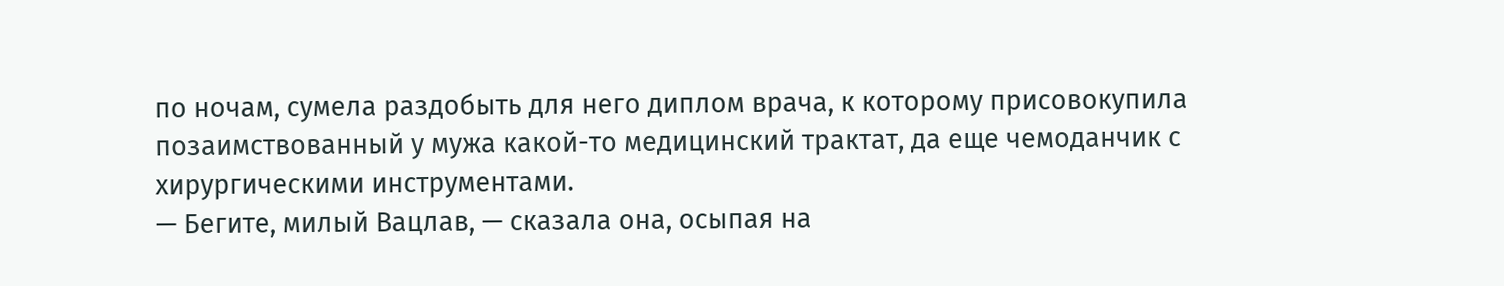по ночам, сумела раздобыть для него диплом врача, к которому присовокупила позаимствованный у мужа какой-то медицинский трактат, да еще чемоданчик с хирургическими инструментами.
— Бегите, милый Вацлав, — сказала она, осыпая на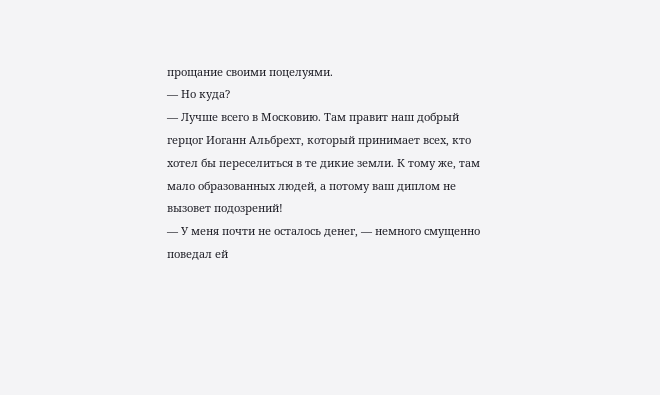прощание своими поцелуями.
— Но куда?
— Лучше всего в Московию. Там правит наш добрый герцог Иоганн Альбрехт, который принимает всех, кто хотел бы переселиться в те дикие земли. К тому же, там мало образованных людей, а потому ваш диплом не вызовет подозрений!
— У меня почти не осталось денег, — немного смущенно поведал ей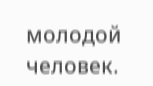молодой человек.